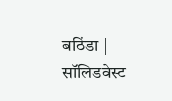बठिंडा | सॉलिडवेस्ट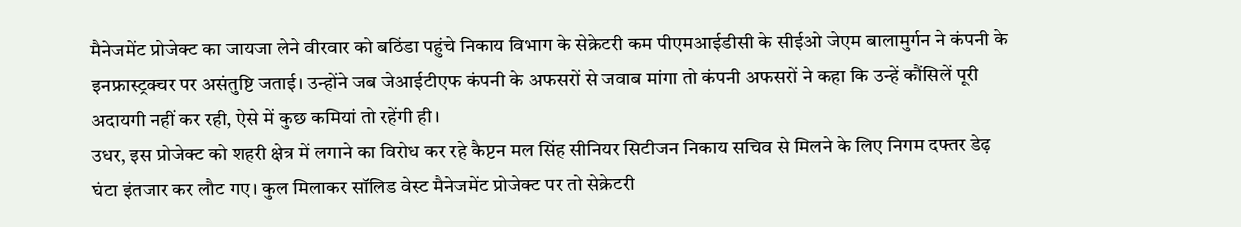मैनेजमेंट प्रोजेक्ट का जायजा लेने वीरवार को बठिंडा पहुंचे निकाय विभाग के सेक्रेटरी कम पीएमआईडीसी के सीईओ जेएम बालामुर्गन ने कंपनी के इनफ्रास्ट्रक्चर पर असंतुष्टि जताई। उन्होंने जब जेआईटीएफ कंपनी के अफसरों से जवाब मांगा तो कंपनी अफसरों ने कहा कि उन्हें कौंसिलें पूरी अदायगी नहीं कर रही, ऐसे में कुछ कमियां तो रहेंगी ही।
उधर, इस प्रोजेक्ट को शहरी क्षेत्र में लगाने का विरोध कर रहे कैप्टन मल सिंह सीनियर सिटीजन निकाय सचिव से मिलने के लिए निगम दफ्तर डेढ़ घंटा इंतजार कर लौट गए। कुल मिलाकर सॉलिड वेस्ट मैनेजमेंट प्रोजेक्ट पर तो सेक्रेटरी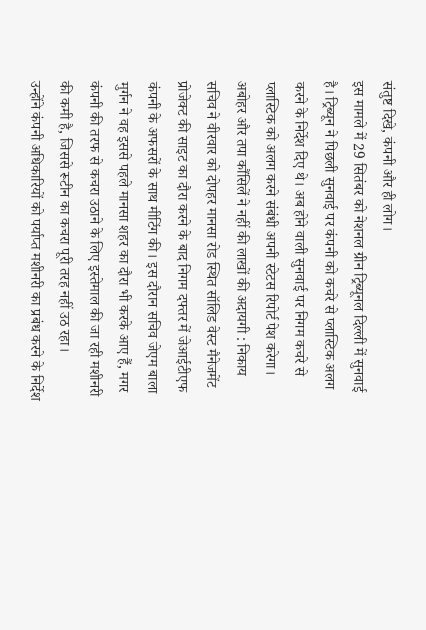संतुष्ट दिखे, कंपनी और ही लोग।
इस मामले में 29 सितंबर को नेशनल ग्रीन ट्रिब्यूनल दिल्ली में सुनवाई है। ट्रिब्यून ने पिछली सुनवाई पर कंपनी को कचरे से प्लास्टिक अलग करने के निर्देश दिए थे। अब होने वाली सुनवाई पर निगम कचरे से प्लास्टिक को अलग करने संबंधी अपनी स्टेटस रिपोर्ट पेश करेगा।
अबोहर और तपा कौंसिलें ने नहीं की लाखों की अदायगी : निकाय सचिव ने वीरवार को दोपहर मानसा रोड स्थित सॉलिड वेस्ट मैनेजमेंट प्रोजेक्ट की साइट का दौरा करने के बाद निगम दफ्तर में जेआईटीएफ कंपनी के अफसरों के साथ मीटिंग की। इस दौरान सचिव जेएम बाला मुर्गन ने वह इससे पहले मानसा शहर का दौरा भी करके आए हैं, मगर कंपनी की तरफ से कचरा उठाने के लिए इस्तेमाल की जा रही मशीनरी की कमी है, जिससे रूटीन का कचरा पूरी तरह नहीं उठ रहा।
उन्होंने कंपनी अधिकारियों को पर्याप्त मशीनरी का प्रबंध करने के निर्देश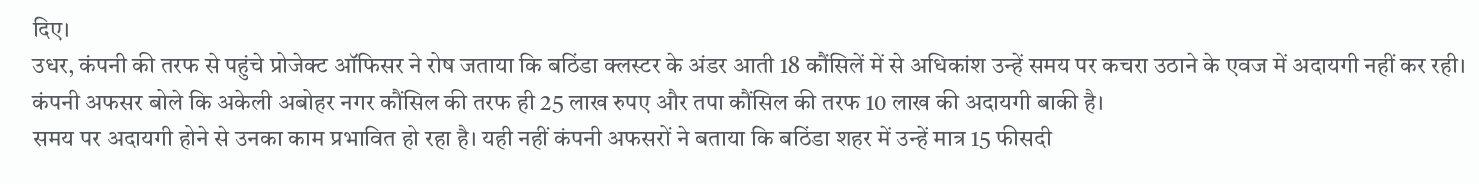दिए।
उधर, कंपनी की तरफ से पहुंचे प्रोजेक्ट ऑफिसर ने रोष जताया कि बठिंडा क्लस्टर के अंडर आती 18 कौंसिलें में से अधिकांश उन्हें समय पर कचरा उठाने के एवज में अदायगी नहीं कर रही। कंपनी अफसर बोले कि अकेली अबोहर नगर कौंसिल की तरफ ही 25 लाख रुपए और तपा कौंसिल की तरफ 10 लाख की अदायगी बाकी है।
समय पर अदायगी होने से उनका काम प्रभावित हो रहा है। यही नहीं कंपनी अफसरों ने बताया कि बठिंडा शहर में उन्हें मात्र 15 फीसदी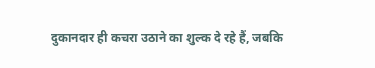दुकानदार ही कचरा उठाने का शुल्क दे रहे हैं, जबकि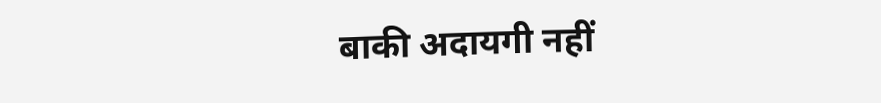बाकी अदायगी नहीं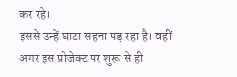कर रहे।
इससे उन्हें घाटा सहना पड़ रहा है। वहीं अगर इस प्रोजेक्ट पर शुरू से ही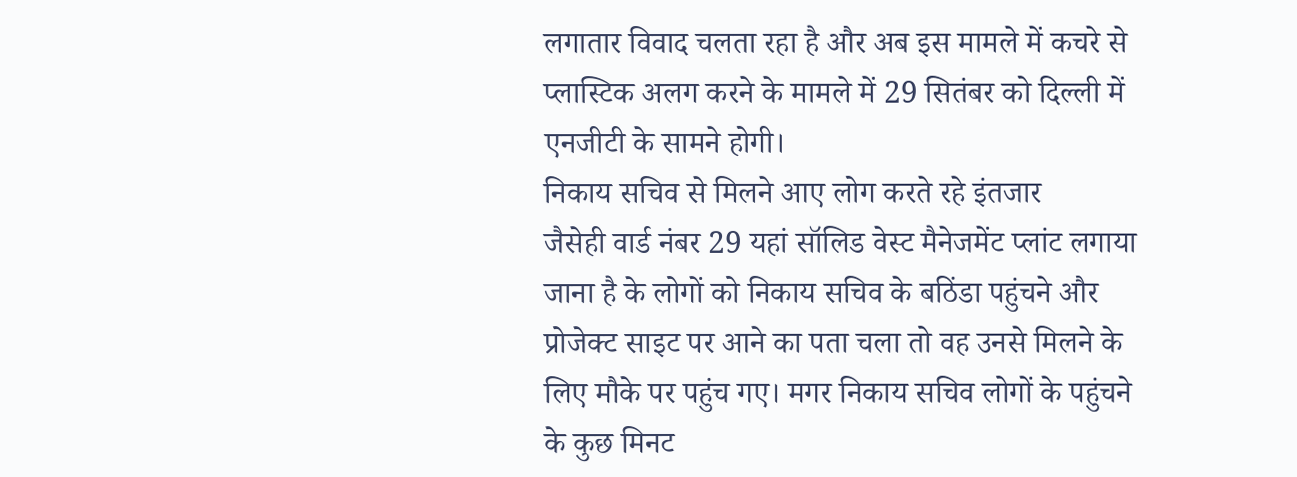लगातार विवाद चलता रहा है और अब इस मामले में कचरे से प्लास्टिक अलग करने के मामले में 29 सितंबर को दिल्ली में एनजीटी के सामने होगी।
निकाय सचिव से मिलने आए लोग करते रहे इंतजार
जैसेही वार्ड नंबर 29 यहां सॉलिड वेस्ट मैनेजमेंट प्लांट लगाया जाना है के लोगों को निकाय सचिव के बठिंडा पहुंचने और प्रोजेक्ट साइट पर आने का पता चला तो वह उनसे मिलने के लिए मौके पर पहुंच गए। मगर निकाय सचिव लोगों के पहुंचने के कुछ मिनट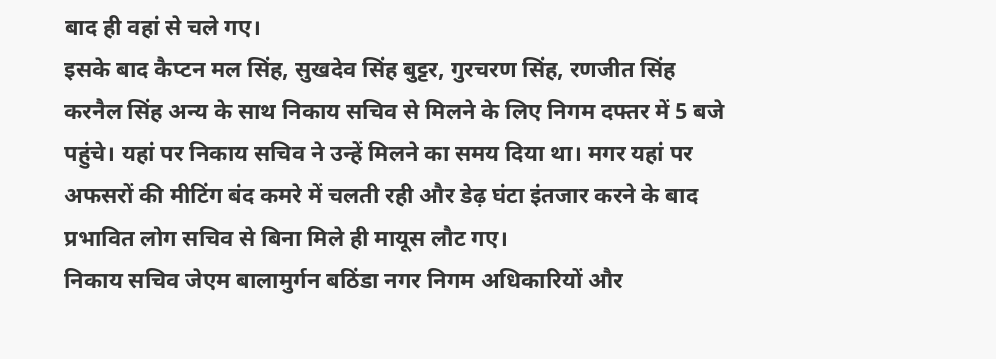बाद ही वहां से चले गए।
इसके बाद कैप्टन मल सिंह, सुखदेव सिंह बुट्टर, गुरचरण सिंह, रणजीत सिंह करनैल सिंह अन्य के साथ निकाय सचिव से मिलने के लिए निगम दफ्तर में 5 बजे पहुंचे। यहां पर निकाय सचिव ने उन्हें मिलने का समय दिया था। मगर यहां पर अफसरों की मीटिंग बंद कमरे में चलती रही और डेढ़ घंटा इंतजार करने के बाद प्रभावित लोग सचिव से बिना मिले ही मायूस लौट गए।
निकाय सचिव जेएम बालामुर्गन बठिंडा नगर निगम अधिकारियों और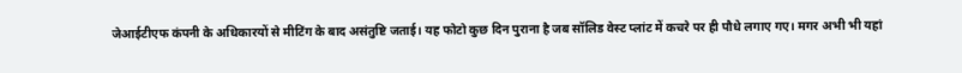जेआईटीएफ कंपनी के अधिकारयों से मीटिंग के बाद असंतुष्टि जताई। यह फोटो कुछ दिन पुराना है जब सॉलिड वेस्ट प्लांट में कचरे पर ही पौधे लगाए गए। मगर अभी भी यहां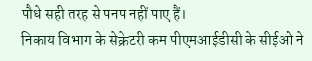पौधे सही तरह से पनप नहीं पाए हैं।
निकाय विभाग के सेक्रेटरी कम पीएमआईडीसी के सीईओ ने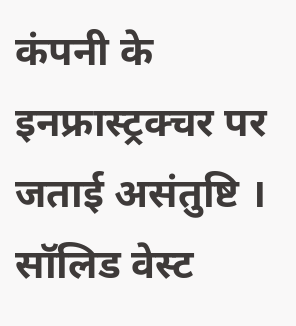कंपनी के इनफ्रास्ट्रक्चर पर जताई असंतुष्टि ।
सॉलिड वेस्ट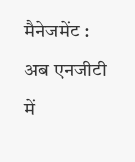मैनेजमेंट : अब एनजीटी में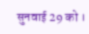सुनवाई 29 को ।